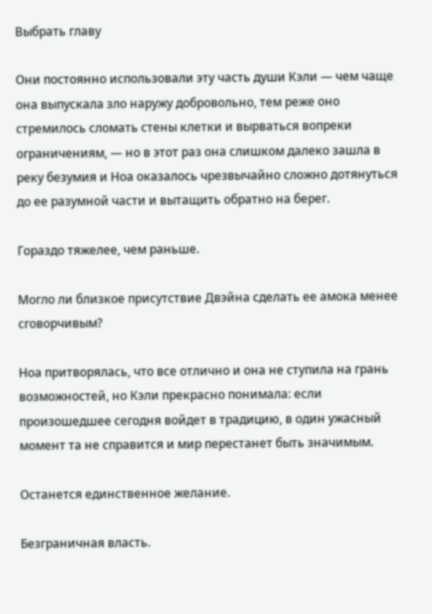Выбрать главу

Они постоянно использовали эту часть души Кэли — чем чаще она выпускала зло наружу добровольно, тем реже оно стремилось сломать стены клетки и вырваться вопреки ограничениям, — но в этот раз она слишком далеко зашла в реку безумия и Ноа оказалось чрезвычайно сложно дотянуться до ее разумной части и вытащить обратно на берег.

Гораздо тяжелее, чем раньше.

Могло ли близкое присутствие Двэйна сделать ее амока менее сговорчивым?

Ноа притворялась, что все отлично и она не ступила на грань возможностей, но Кэли прекрасно понимала: если произошедшее сегодня войдет в традицию, в один ужасный момент та не справится и мир перестанет быть значимым.

Останется единственное желание.

Безграничная власть.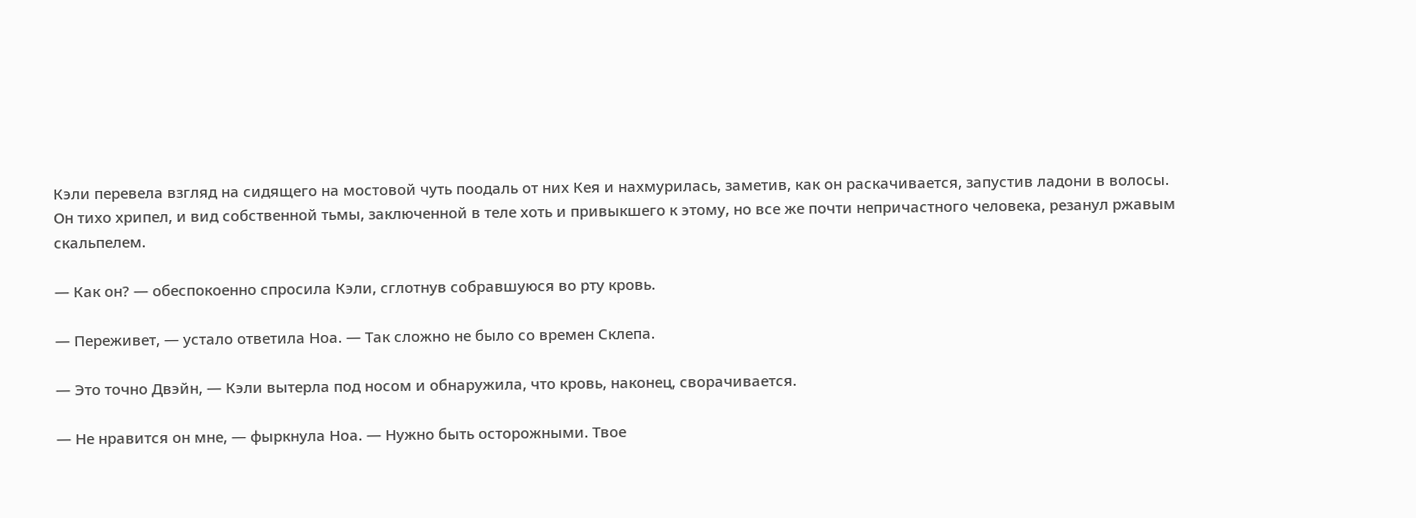Кэли перевела взгляд на сидящего на мостовой чуть поодаль от них Кея и нахмурилась, заметив, как он раскачивается, запустив ладони в волосы. Он тихо хрипел, и вид собственной тьмы, заключенной в теле хоть и привыкшего к этому, но все же почти непричастного человека, резанул ржавым скальпелем.

— Как он? — обеспокоенно спросила Кэли, сглотнув собравшуюся во рту кровь.

— Переживет, — устало ответила Ноа. — Так сложно не было со времен Склепа.

— Это точно Двэйн, — Кэли вытерла под носом и обнаружила, что кровь, наконец, сворачивается.

— Не нравится он мне, — фыркнула Ноа. — Нужно быть осторожными. Твое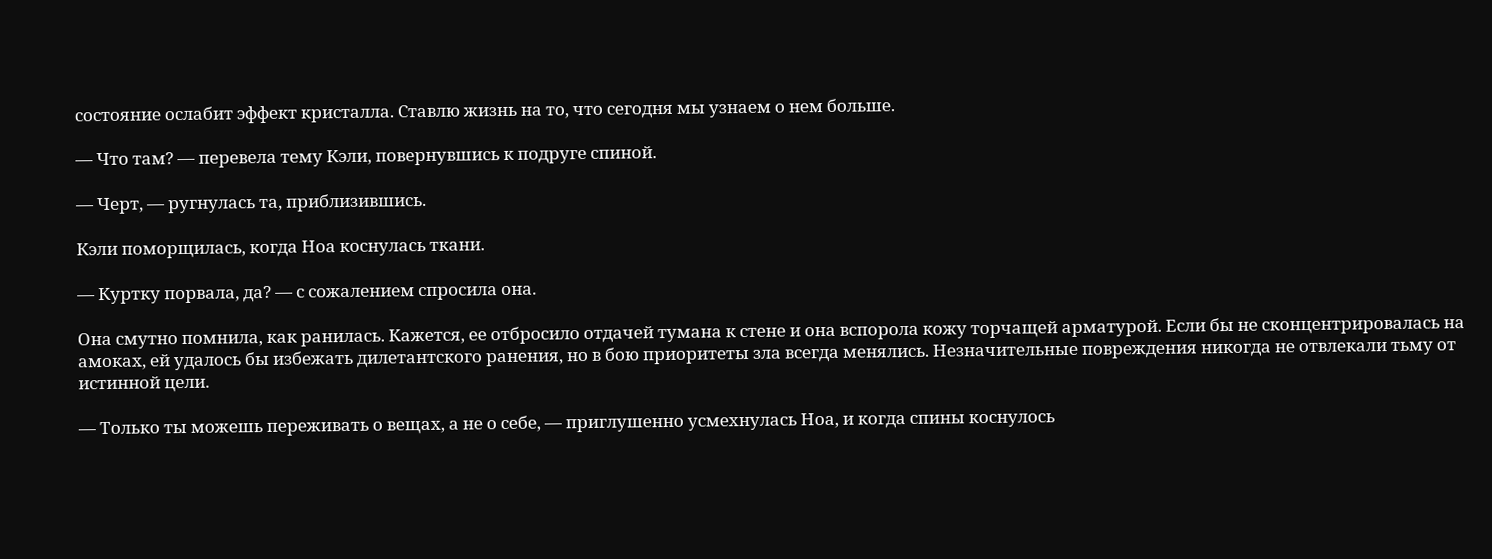состояние ослабит эффект кристалла. Ставлю жизнь на то, что сегодня мы узнаем о нем больше.

— Что там? — перевела тему Кэли, повернувшись к подруге спиной.

— Черт, — ругнулась та, приблизившись.

Кэли поморщилась, когда Ноа коснулась ткани.

— Куртку порвала, да? — с сожалением спросила она.

Она смутно помнила, как ранилась. Кажется, ее отбросило отдачей тумана к стене и она вспорола кожу торчащей арматурой. Если бы не сконцентрировалась на амоках, ей удалось бы избежать дилетантского ранения, но в бою приоритеты зла всегда менялись. Незначительные повреждения никогда не отвлекали тьму от истинной цели.

— Только ты можешь переживать о вещах, а не о себе, — приглушенно усмехнулась Ноа, и когда спины коснулось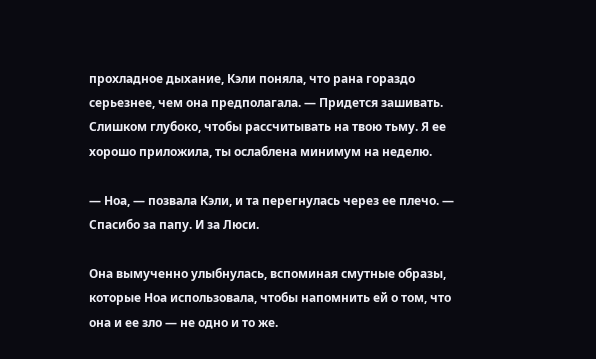прохладное дыхание, Кэли поняла, что рана гораздо серьезнее, чем она предполагала. — Придется зашивать. Слишком глубоко, чтобы рассчитывать на твою тьму. Я ее хорошо приложила, ты ослаблена минимум на неделю.

— Ноа, — позвала Кэли, и та перегнулась через ее плечо. — Спасибо за папу. И за Люси.

Она вымученно улыбнулась, вспоминая смутные образы, которые Ноа использовала, чтобы напомнить ей о том, что она и ее зло — не одно и то же.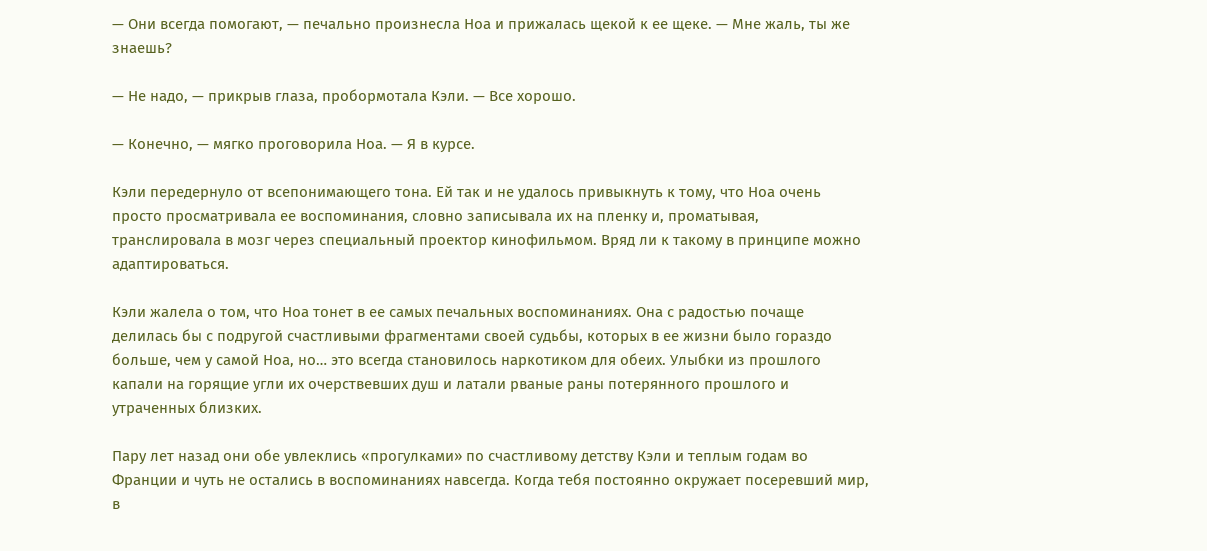— Они всегда помогают, — печально произнесла Ноа и прижалась щекой к ее щеке. — Мне жаль, ты же знаешь?

— Не надо, — прикрыв глаза, пробормотала Кэли. — Все хорошо.

— Конечно, — мягко проговорила Ноа. — Я в курсе.

Кэли передернуло от всепонимающего тона. Ей так и не удалось привыкнуть к тому, что Ноа очень просто просматривала ее воспоминания, словно записывала их на пленку и, проматывая, транслировала в мозг через специальный проектор кинофильмом. Вряд ли к такому в принципе можно адаптироваться.

Кэли жалела о том, что Ноа тонет в ее самых печальных воспоминаниях. Она с радостью почаще делилась бы с подругой счастливыми фрагментами своей судьбы, которых в ее жизни было гораздо больше, чем у самой Ноа, но… это всегда становилось наркотиком для обеих. Улыбки из прошлого капали на горящие угли их очерствевших душ и латали рваные раны потерянного прошлого и утраченных близких.

Пару лет назад они обе увлеклись «прогулками» по счастливому детству Кэли и теплым годам во Франции и чуть не остались в воспоминаниях навсегда. Когда тебя постоянно окружает посеревший мир, в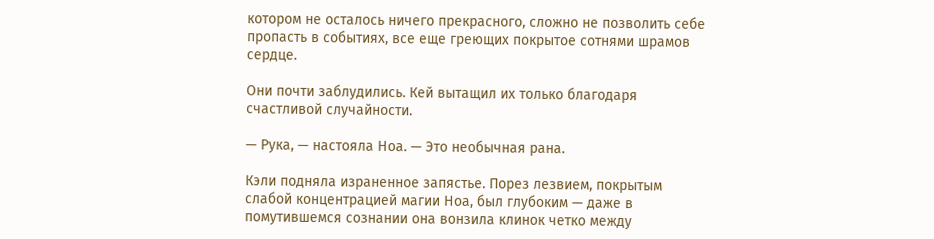котором не осталось ничего прекрасного, сложно не позволить себе пропасть в событиях, все еще греющих покрытое сотнями шрамов сердце.

Они почти заблудились. Кей вытащил их только благодаря счастливой случайности.

— Рука, — настояла Ноа. — Это необычная рана.

Кэли подняла израненное запястье. Порез лезвием, покрытым слабой концентрацией магии Ноа, был глубоким — даже в помутившемся сознании она вонзила клинок четко между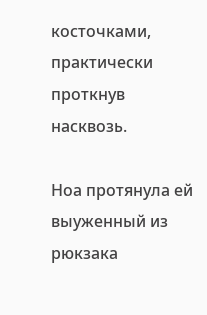косточками, практически проткнув насквозь.

Ноа протянула ей выуженный из рюкзака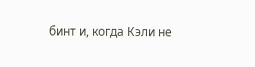бинт и, когда Кэли не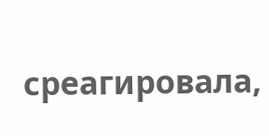среагировала,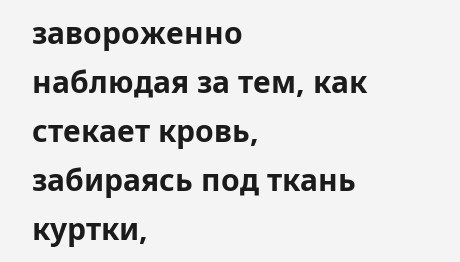завороженно наблюдая за тем, как стекает кровь, забираясь под ткань куртки,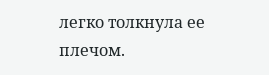легко толкнула ее плечом.